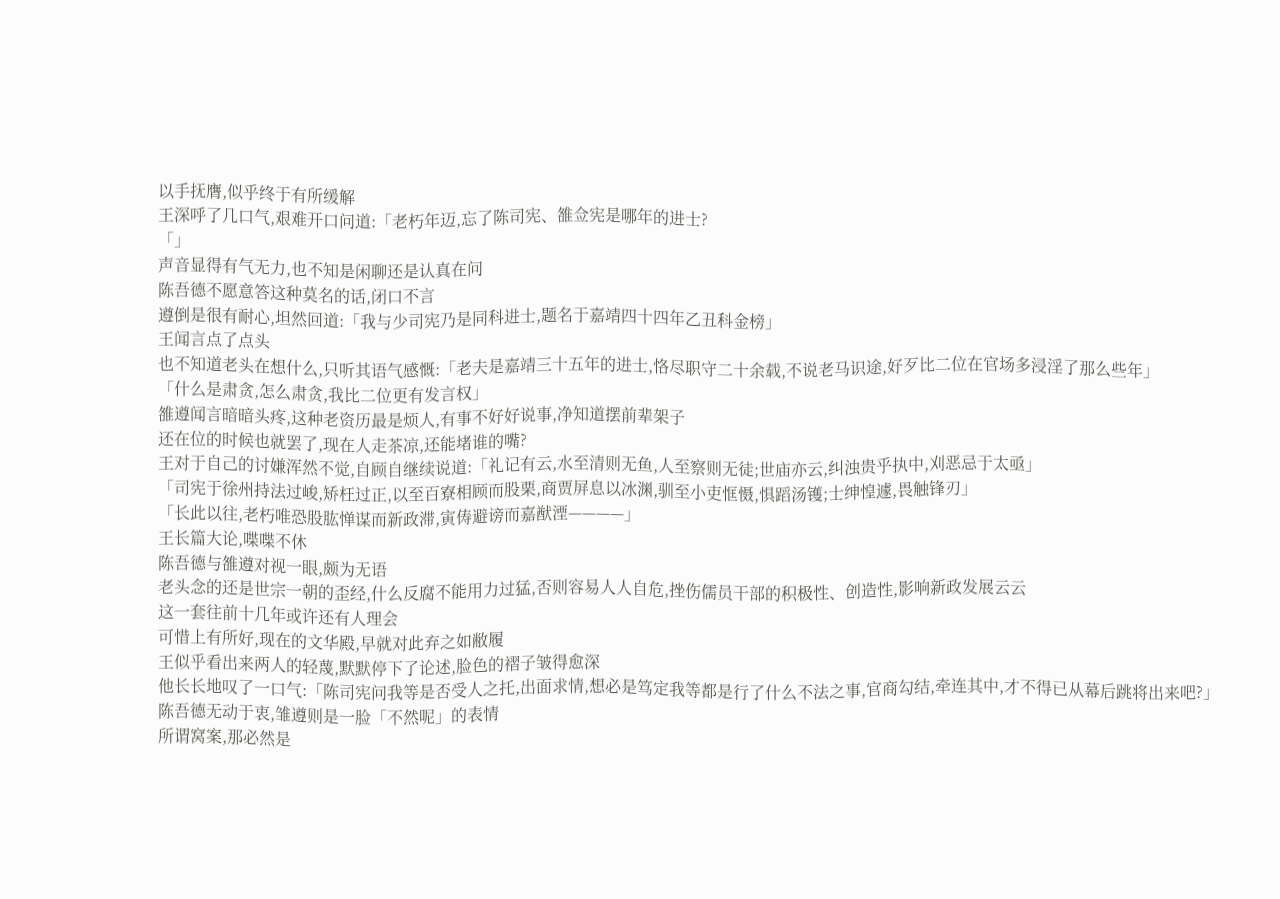以手抚膺,似乎终于有所缓解
王深呼了几口气,艰难开口问道:「老朽年迈,忘了陈司宪、雒佥宪是哪年的进士?
「」
声音显得有气无力,也不知是闲聊还是认真在问
陈吾德不愿意答这种莫名的话,闭口不言
遵倒是很有耐心,坦然回道:「我与少司宪乃是同科进士,题名于嘉靖四十四年乙丑科金榜」
王闻言点了点头
也不知道老头在想什么,只听其语气感慨:「老夫是嘉靖三十五年的进士,恪尽职守二十余载,不说老马识途,好歹比二位在官场多浸淫了那么些年」
「什么是肃贪,怎么肃贪,我比二位更有发言权」
雒遵闻言暗暗头疼,这种老资历最是烦人,有事不好好说事,净知道摆前辈架子
还在位的时候也就罢了,现在人走茶凉,还能堵谁的嘴?
王对于自己的讨嫌浑然不觉,自顾自继续说道:「礼记有云,水至清则无鱼,人至察则无徒;世庙亦云,纠浊贵乎执中,刈恶忌于太亟」
「司宪于徐州持法过峻,矫枉过正,以至百寮相顾而股栗,商贾屏息以冰渊,驯至小吏恇慑,惧蹈汤镬;士绅惶遽,畏触锋刃」
「长此以往,老朽唯恐股肱惮谋而新政滞,寅俦避谤而嘉猷湮————」
王长篇大论,喋喋不休
陈吾德与雒遵对视一眼,颇为无语
老头念的还是世宗一朝的歪经,什么反腐不能用力过猛,否则容易人人自危,挫伤儒员干部的积极性、创造性,影响新政发展云云
这一套往前十几年或许还有人理会
可惜上有所好,现在的文华殿,早就对此弃之如敝履
王似乎看出来两人的轻蔑,默默停下了论述,脸色的褶子皱得愈深
他长长地叹了一口气:「陈司宪问我等是否受人之托,出面求情,想必是笃定我等都是行了什么不法之事,官商勾结,牵连其中,才不得已从幕后跳将出来吧?」
陈吾德无动于衷,雏遵则是一脸「不然呢」的表情
所谓窝案,那必然是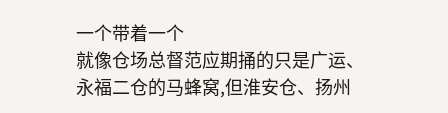一个带着一个
就像仓场总督范应期捅的只是广运、永福二仓的马蜂窝,但淮安仓、扬州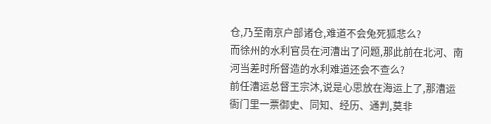仓,乃至南京户部诸仓,难道不会兔死狐悲么?
而徐州的水利官员在河漕出了问题,那此前在北河、南河当差时所督造的水利难道还会不查么?
前任漕运总督王宗沐,说是心思放在海运上了,那漕运衙门里一票御史、同知、经历、通判,莫非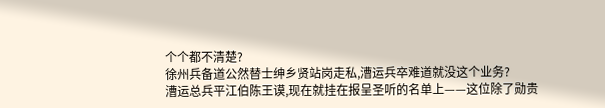个个都不清楚?
徐州兵备道公然替士绅乡贤站岗走私,漕运兵卒难道就没这个业务?
漕运总兵平江伯陈王谟,现在就挂在报呈圣听的名单上——这位除了勋贵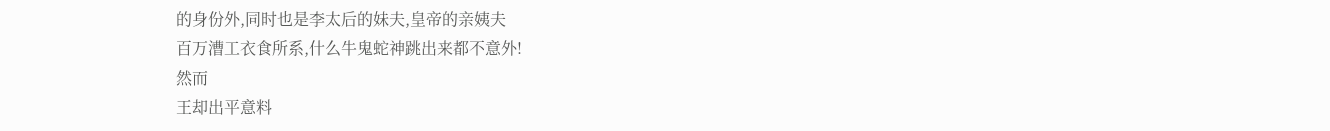的身份外,同时也是李太后的妹夫,皇帝的亲姨夫
百万漕工衣食所系,什么牛鬼蛇神跳出来都不意外!
然而
王却出平意料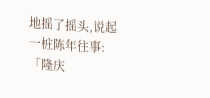地摇了摇头,说起一桩陈年往事:「隆庆